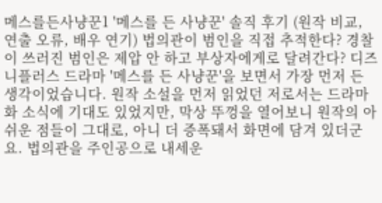메스를든사냥꾼1 '메스를 든 사냥꾼' 솔직 후기 (원작 비교, 연출 오류, 배우 연기) 법의관이 범인을 직접 추적한다? 경찰이 쓰러진 범인은 제압 안 하고 부상자에게로 달려간다? 디즈니플러스 드라마 '메스를 든 사냥꾼'을 보면서 가장 먼저 든 생각이었습니다. 원작 소설을 먼저 읽었던 저로서는 드라마화 소식에 기대도 있었지만, 막상 뚜껑을 열어보니 원작의 아쉬운 점들이 그대로, 아니 더 증폭돼서 화면에 담겨 있더군요. 법의관을 주인공으로 내세운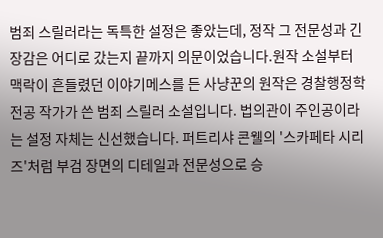범죄 스릴러라는 독특한 설정은 좋았는데, 정작 그 전문성과 긴장감은 어디로 갔는지 끝까지 의문이었습니다.원작 소설부터 맥락이 흔들렸던 이야기메스를 든 사냥꾼의 원작은 경찰행정학 전공 작가가 쓴 범죄 스릴러 소설입니다. 법의관이 주인공이라는 설정 자체는 신선했습니다. 퍼트리샤 콘웰의 '스카페타 시리즈'처럼 부검 장면의 디테일과 전문성으로 승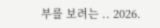부를 보려는 .. 2026.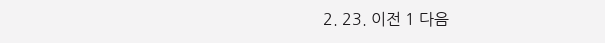2. 23. 이전 1 다음